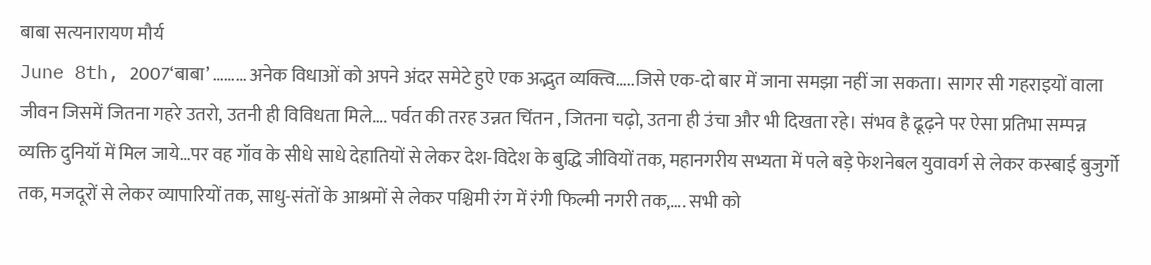बाबा सत्यनारायण मौर्य
June 8th, 2007‘बाबा’ ……… अनेक विधाओं को अपने अंदर समेटे हुऐ एक अद्भुत व्यक्त्वि…..जिसे एक-दो बार में जाना समझा नहीं जा सकता। सागर सी गहराइयों वाला जीवन जिसमें जितना गहरे उतरो, उतनी ही विविधता मिले…. पर्वत की तरह उन्नत चिंतन , जितना चढ़ो, उतना ही उंचा और भी दिखता रहे। संभव है ढूढ़ने पर ऐसा प्रतिभा सम्पन्न व्यक्ति दुनियॉ में मिल जाये…पर वह गॉव के सीधे साधे देहातियों से लेकर देश-विदेश के बुद्धि जीवियों तक, महानगरीय सभ्यता में पले बड़े फेशनेबल युवावर्ग से लेकर कस्बाई बुजुर्गो तक, मजदूरों से लेकर व्यापारियों तक, साधु-संतों के आश्रमों से लेकर पश्चिमी रंग में रंगी फिल्मी नगरी तक,…. सभी को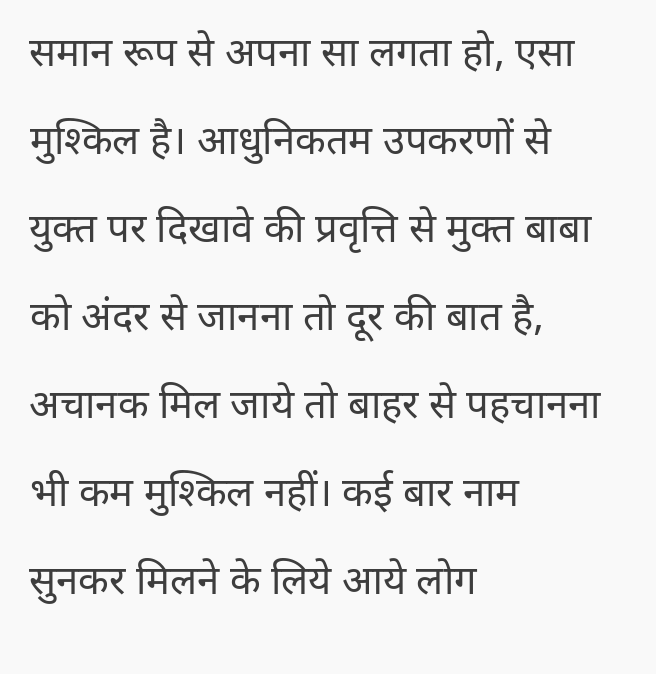समान रूप से अपना सा लगता हो, एसा मुश्किल है। आधुनिकतम उपकरणों से युक्त पर दिखावे की प्रवृत्ति से मुक्त बाबा को अंदर से जानना तो दूर की बात है, अचानक मिल जाये तो बाहर से पहचानना भी कम मुश्किल नहीं। कई बार नाम सुनकर मिलने के लिये आये लोग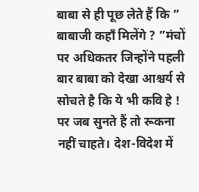बाबा से ही पूछ लेते हैं कि ” बाबाजी कहॉं मिलेंगे ? ”मंचों पर अधिकतर जिन्होंने पहली बार बाबा को देखा आश्चर्य से सोचते है कि ये भी कवि हे ! पर जब सुनते हैं तो रूकना नहीं चाहते। देश-विदेश में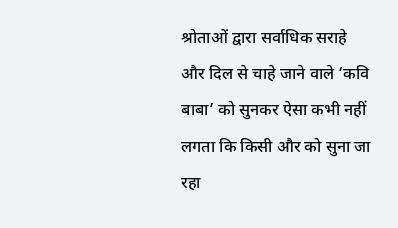श्रोताओं द्वारा सर्वाधिक सराहे और दिल से चाहे जाने वाले ‘कवि बाबा’ को सुनकर ऐसा कभी नहीं लगता कि किसी और को सुना जा रहा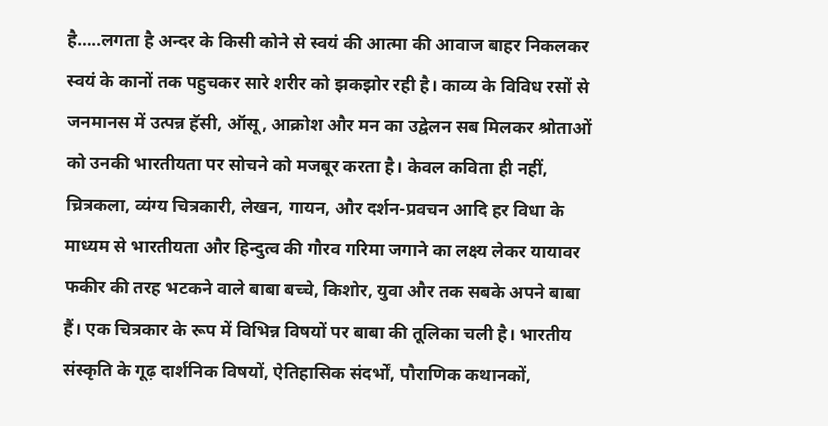है…..लगता है अन्दर के किसी कोने से स्वयं की आत्मा की आवाज बाहर निकलकर स्वयं के कानों तक पहुचकर सारे शरीर को झकझोर रही है। काव्य के विविध रसों से जनमानस में उत्पन्न हॅसी, ऑसू, आक्रोश और मन का उद्वेलन सब मिलकर श्रोताओं को उनकी भारतीयता पर सोचने को मजबूर करता है। केवल कविता ही नहीं, च्रित्रकला, व्यंग्य चित्रकारी, लेखन, गायन, और दर्शन-प्रवचन आदि हर विधा के माध्यम से भारतीयता और हिन्दुत्व की गौरव गरिमा जगाने का लक्ष्य लेकर यायावर फकीर की तरह भटकने वाले बाबा बच्चे, किशोर, युवा और तक सबके अपने बाबा हैं। एक चित्रकार के रूप में विभिन्न विषयों पर बाबा की तूलिका चली है। भारतीय संस्कृति के गूढ़ दार्शनिक विषयों, ऐतिहासिक संदर्भों, पौराणिक कथानकों,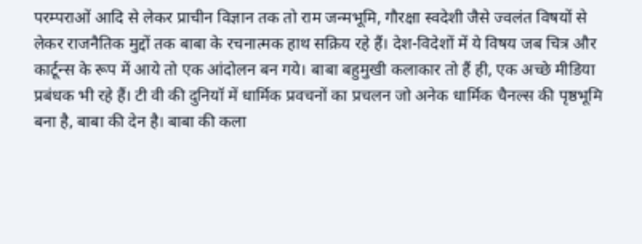परम्पराओं आदि से लेकर प्राचीन विज्ञान तक तो राम जन्मभूमि, गौरक्षा स्वदेशी जैसे ज्वलंत विषयों से लेकर राजनैतिक मुद्दों तक बाबा के रचनात्मक हाथ सक्रिय रहे हैं। देश-विदेशों में ये विषय जब चित्र और कार्टून्स के रूप में आये तो एक आंदोलन बन गये। बाबा बहुमुखी कलाकार तो हैं ही, एक अच्छे मीडिया प्रबंधक भी रहे हैं। टी वी की दुनियॉ में धार्मिक प्रवचनों का प्रचलन जो अनेक धार्मिक चैनल्स की पृष्ठभूमि बना है, बाबा की देन है। बाबा की कला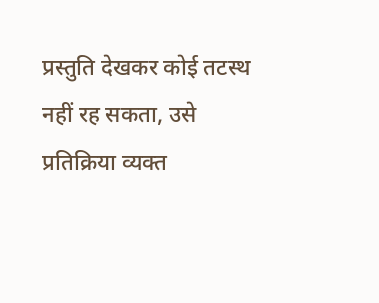प्रस्तुति देखकर कोई तटस्थ नहीं रह सकता, उसे प्रतिक्रिया व्यक्त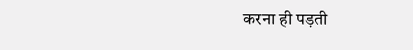करना ही पड़ती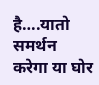है….यातो समर्थन करेगा या घोर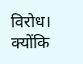विरोध। क्योंकि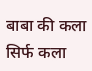बाबा की कला सिर्फ कला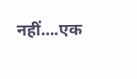नहीं….एक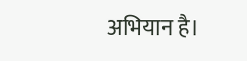अभियान है।